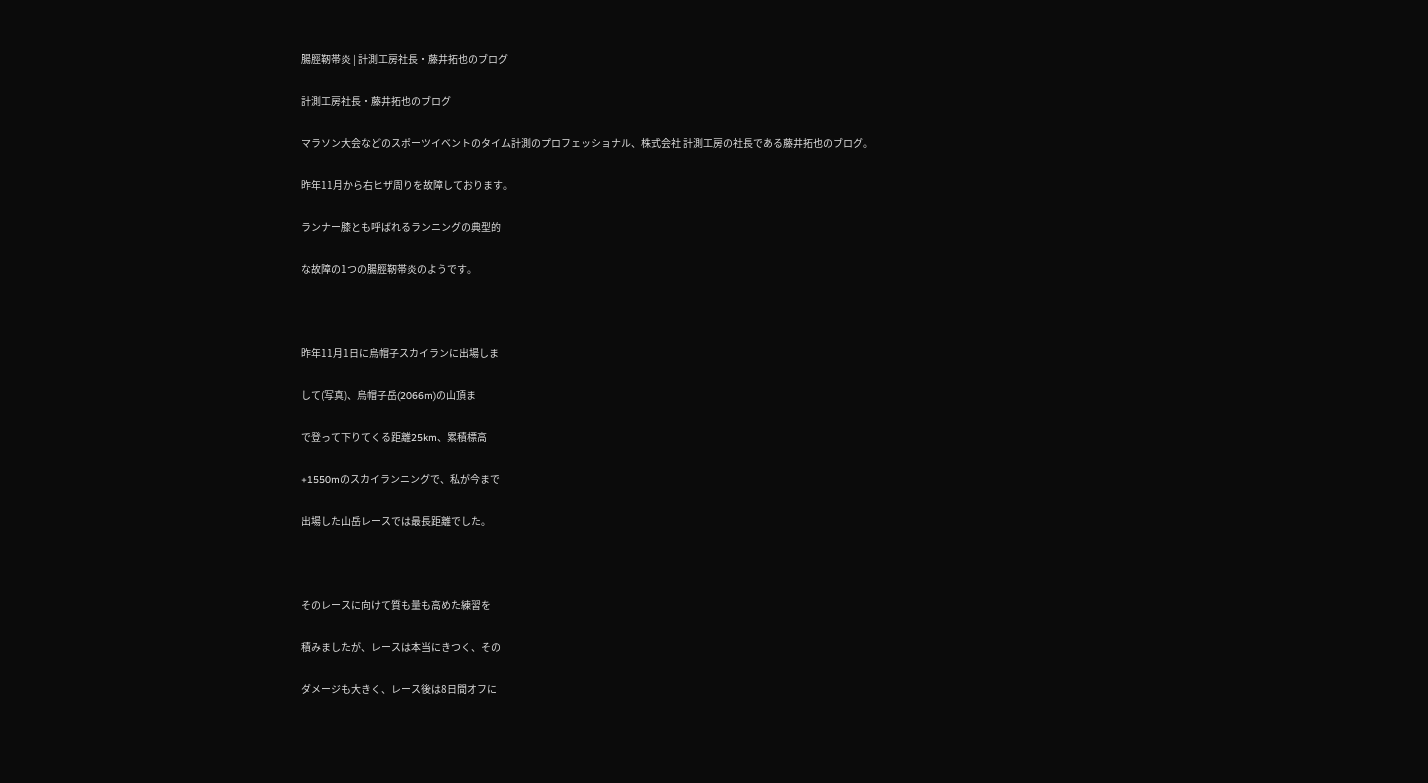腸脛靭帯炎 | 計測工房社長・藤井拓也のブログ

計測工房社長・藤井拓也のブログ

マラソン大会などのスポーツイベントのタイム計測のプロフェッショナル、株式会社 計測工房の社長である藤井拓也のブログ。

昨年11月から右ヒザ周りを故障しております。

ランナー膝とも呼ばれるランニングの典型的

な故障の1つの腸脛靭帯炎のようです。



昨年11月1日に烏帽子スカイランに出場しま

して(写真)、烏帽子岳(2066m)の山頂ま

で登って下りてくる距離25km、累積標高

+1550mのスカイランニングで、私が今まで

出場した山岳レースでは最長距離でした。



そのレースに向けて質も量も高めた練習を

積みましたが、レースは本当にきつく、その

ダメージも大きく、レース後は8日間オフに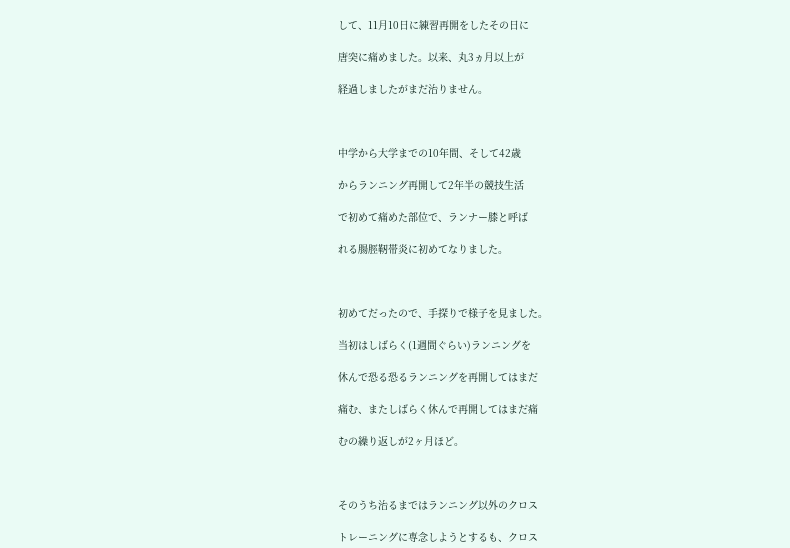して、11月10日に練習再開をしたその日に

唐突に痛めました。以来、丸3ヵ月以上が

経過しましたがまだ治りません。



中学から大学までの10年間、そして42歳

からランニング再開して2年半の競技生活

で初めて痛めた部位で、ランナー膝と呼ば

れる腸脛靭帯炎に初めてなりました。



初めてだったので、手探りで様子を見ました。

当初はしばらく(1週間ぐらい)ランニングを

休んで恐る恐るランニングを再開してはまだ

痛む、またしばらく休んで再開してはまだ痛

むの繰り返しが2ヶ月ほど。



そのうち治るまではランニング以外のクロス

トレーニングに専念しようとするも、クロス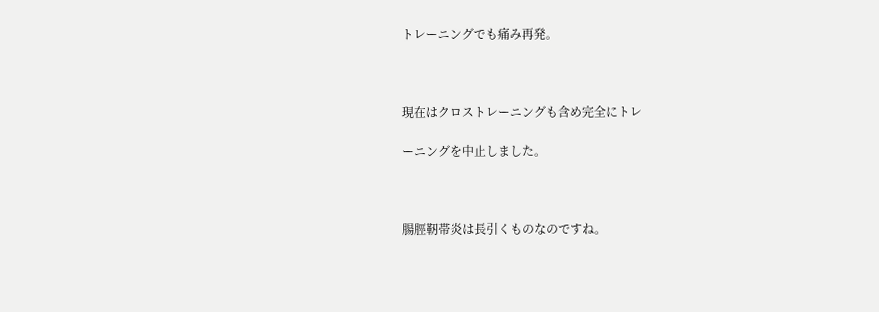トレーニングでも痛み再発。



現在はクロストレーニングも含め完全にトレ

ーニングを中止しました。



腸脛靭帯炎は長引くものなのですね。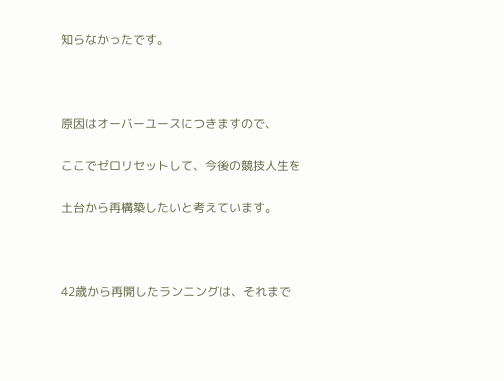知らなかったです。



原因はオーバーユースにつきますので、

ここでゼロリセットして、今後の競技人生を

土台から再構築したいと考えています。



42歳から再開したランニングは、それまで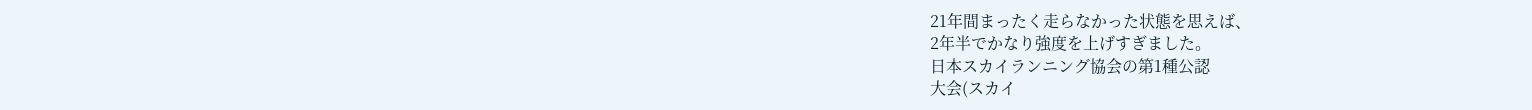21年間まったく走らなかった状態を思えば、
2年半でかなり強度を上げすぎました。
日本スカイランニング協会の第1種公認
大会(スカイ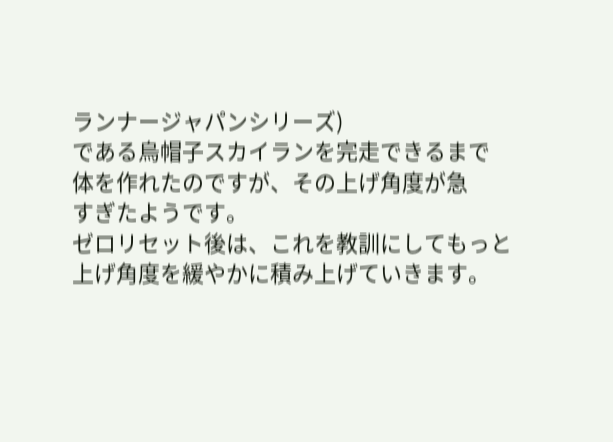ランナージャパンシリーズ)
である烏帽子スカイランを完走できるまで
体を作れたのですが、その上げ角度が急
すぎたようです。
ゼロリセット後は、これを教訓にしてもっと
上げ角度を緩やかに積み上げていきます。